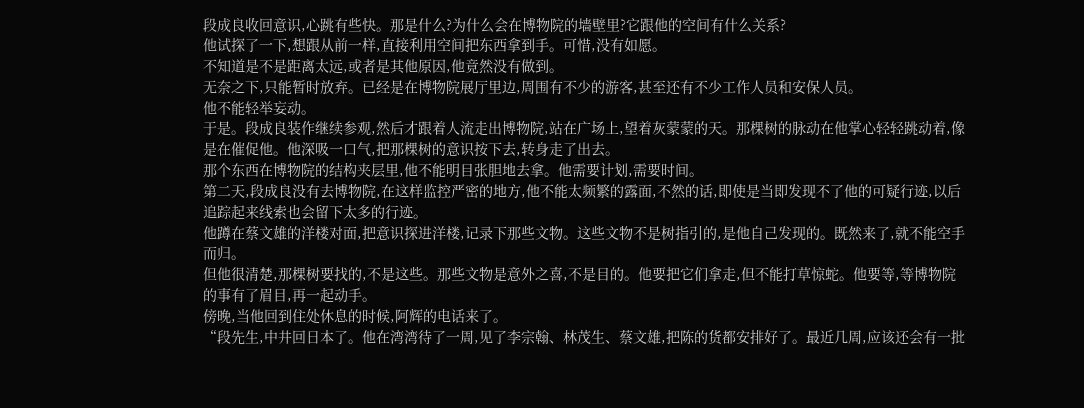段成良收回意识,心跳有些快。那是什么?为什么会在博物院的墙壁里?它跟他的空间有什么关系?
他试探了一下,想跟从前一样,直接利用空间把东西拿到手。可惜,没有如愿。
不知道是不是距离太远,或者是其他原因,他竟然没有做到。
无奈之下,只能暂时放弃。已经是在博物院展厅里边,周围有不少的游客,甚至还有不少工作人员和安保人员。
他不能轻举妄动。
于是。段成良装作继续参观,然后才跟着人流走出博物院,站在广场上,望着灰蒙蒙的天。那棵树的脉动在他掌心轻轻跳动着,像是在催促他。他深吸一口气,把那棵树的意识按下去,转身走了出去。
那个东西在博物院的结构夹层里,他不能明目张胆地去拿。他需要计划,需要时间。
第二天,段成良没有去博物院,在这样监控严密的地方,他不能太频繁的露面,不然的话,即使是当即发现不了他的可疑行迹,以后追踪起来线索也会留下太多的行迹。
他蹲在蔡文雄的洋楼对面,把意识探进洋楼,记录下那些文物。这些文物不是树指引的,是他自己发现的。既然来了,就不能空手而归。
但他很清楚,那棵树要找的,不是这些。那些文物是意外之喜,不是目的。他要把它们拿走,但不能打草惊蛇。他要等,等博物院的事有了眉目,再一起动手。
傍晚,当他回到住处休息的时候,阿辉的电话来了。
“段先生,中井回日本了。他在湾湾待了一周,见了李宗翰、林茂生、蔡文雄,把陈的货都安排好了。最近几周,应该还会有一批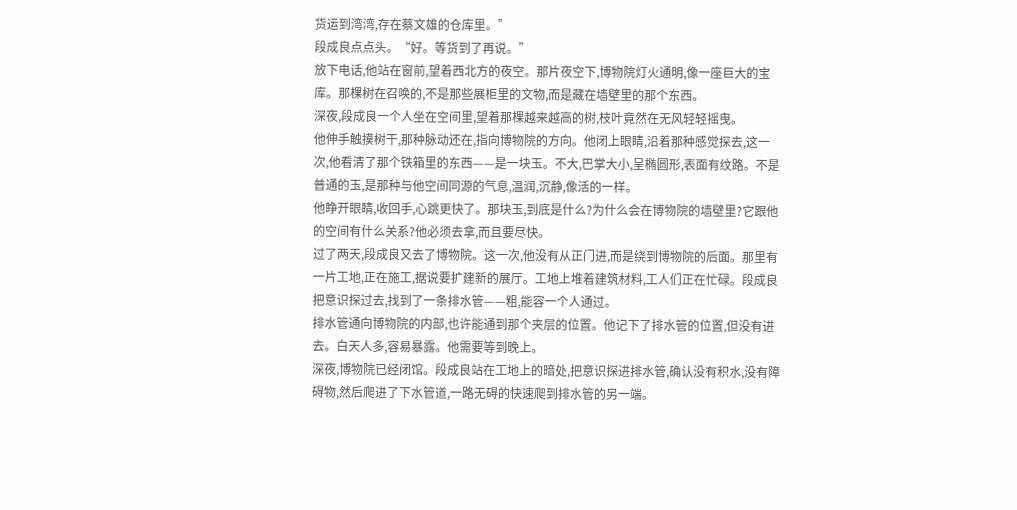货运到湾湾,存在蔡文雄的仓库里。”
段成良点点头。“好。等货到了再说。”
放下电话,他站在窗前,望着西北方的夜空。那片夜空下,博物院灯火通明,像一座巨大的宝库。那棵树在召唤的,不是那些展柜里的文物,而是藏在墙壁里的那个东西。
深夜,段成良一个人坐在空间里,望着那棵越来越高的树,枝叶竟然在无风轻轻摇曳。
他伸手触摸树干,那种脉动还在,指向博物院的方向。他闭上眼睛,沿着那种感觉探去,这一次,他看清了那个铁箱里的东西——是一块玉。不大,巴掌大小,呈椭圆形,表面有纹路。不是普通的玉,是那种与他空间同源的气息,温润,沉静,像活的一样。
他睁开眼睛,收回手,心跳更快了。那块玉,到底是什么?为什么会在博物院的墙壁里?它跟他的空间有什么关系?他必须去拿,而且要尽快。
过了两天,段成良又去了博物院。这一次,他没有从正门进,而是绕到博物院的后面。那里有一片工地,正在施工,据说要扩建新的展厅。工地上堆着建筑材料,工人们正在忙碌。段成良把意识探过去,找到了一条排水管——粗,能容一个人通过。
排水管通向博物院的内部,也许能通到那个夹层的位置。他记下了排水管的位置,但没有进去。白天人多,容易暴露。他需要等到晚上。
深夜,博物院已经闭馆。段成良站在工地上的暗处,把意识探进排水管,确认没有积水,没有障碍物,然后爬进了下水管道,一路无碍的快速爬到排水管的另一端。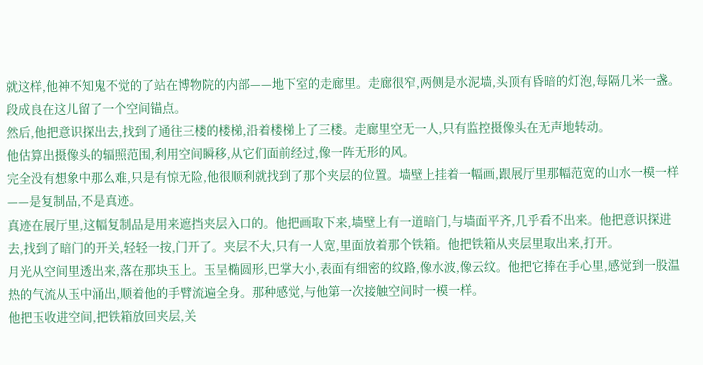就这样,他神不知鬼不觉的了站在博物院的内部——地下室的走廊里。走廊很窄,两侧是水泥墙,头顶有昏暗的灯泡,每隔几米一盏。
段成良在这儿留了一个空间锚点。
然后,他把意识探出去,找到了通往三楼的楼梯,沿着楼梯上了三楼。走廊里空无一人,只有监控摄像头在无声地转动。
他估算出摄像头的辐照范围,利用空间瞬移,从它们面前经过,像一阵无形的风。
完全没有想象中那么难,只是有惊无险,他很顺利就找到了那个夹层的位置。墙壁上挂着一幅画,跟展厅里那幅范宽的山水一模一样——是复制品,不是真迹。
真迹在展厅里,这幅复制品是用来遮挡夹层入口的。他把画取下来,墙壁上有一道暗门,与墙面平齐,几乎看不出来。他把意识探进去,找到了暗门的开关,轻轻一按,门开了。夹层不大,只有一人宽,里面放着那个铁箱。他把铁箱从夹层里取出来,打开。
月光从空间里透出来,落在那块玉上。玉呈椭圆形,巴掌大小,表面有细密的纹路,像水波,像云纹。他把它捧在手心里,感觉到一股温热的气流从玉中涌出,顺着他的手臂流遍全身。那种感觉,与他第一次接触空间时一模一样。
他把玉收进空间,把铁箱放回夹层,关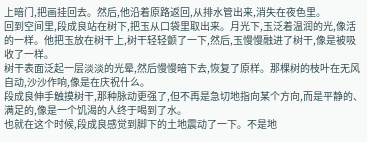上暗门,把画挂回去。然后,他沿着原路返回,从排水管出来,消失在夜色里。
回到空间里,段成良站在树下,把玉从口袋里取出来。月光下,玉泛着温润的光,像活的一样。他把玉放在树干上,树干轻轻颤了一下,然后,玉慢慢融进了树干,像是被吸收了一样。
树干表面泛起一层淡淡的光晕,然后慢慢暗下去,恢复了原样。那棵树的枝叶在无风自动,沙沙作响,像是在庆祝什么。
段成良伸手触摸树干,那种脉动更强了,但不再是急切地指向某个方向,而是平静的、满足的,像是一个饥渴的人终于喝到了水。
也就在这个时候,段成良感觉到脚下的土地震动了一下。不是地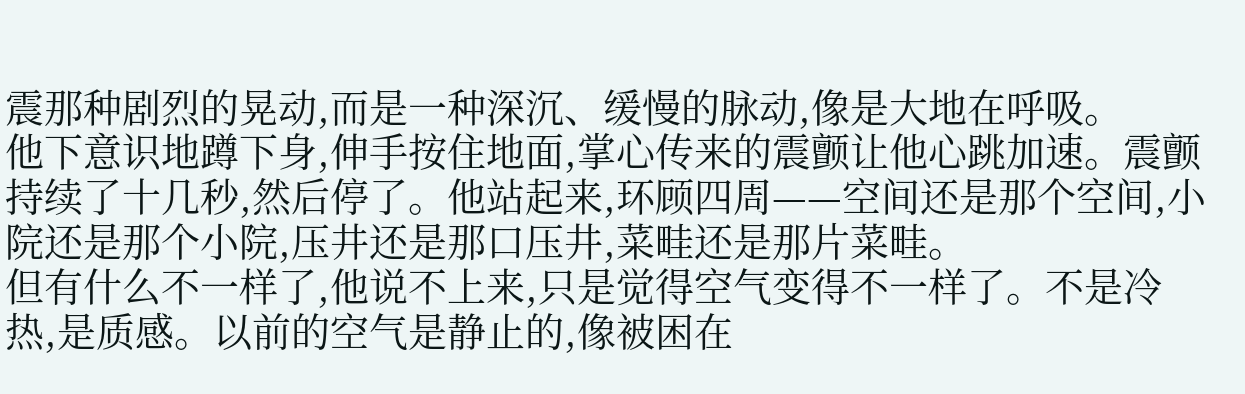震那种剧烈的晃动,而是一种深沉、缓慢的脉动,像是大地在呼吸。
他下意识地蹲下身,伸手按住地面,掌心传来的震颤让他心跳加速。震颤持续了十几秒,然后停了。他站起来,环顾四周——空间还是那个空间,小院还是那个小院,压井还是那口压井,菜畦还是那片菜畦。
但有什么不一样了,他说不上来,只是觉得空气变得不一样了。不是冷热,是质感。以前的空气是静止的,像被困在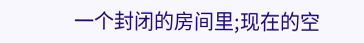一个封闭的房间里;现在的空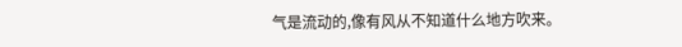气是流动的,像有风从不知道什么地方吹来。